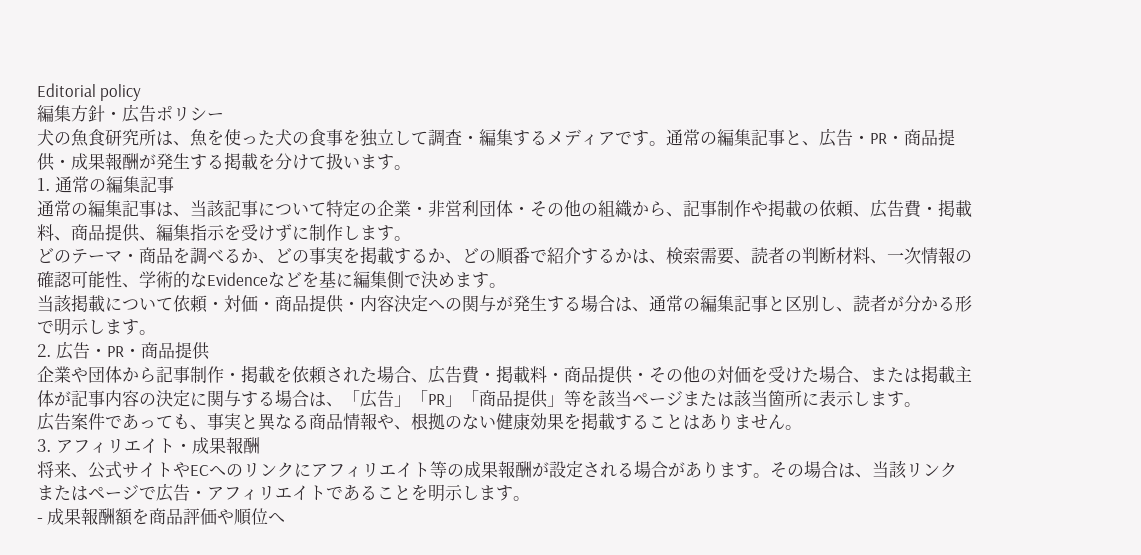Editorial policy
編集方針・広告ポリシー
犬の魚食研究所は、魚を使った犬の食事を独立して調査・編集するメディアです。通常の編集記事と、広告・PR・商品提供・成果報酬が発生する掲載を分けて扱います。
1. 通常の編集記事
通常の編集記事は、当該記事について特定の企業・非営利団体・その他の組織から、記事制作や掲載の依頼、広告費・掲載料、商品提供、編集指示を受けずに制作します。
どのテーマ・商品を調べるか、どの事実を掲載するか、どの順番で紹介するかは、検索需要、読者の判断材料、一次情報の確認可能性、学術的なEvidenceなどを基に編集側で決めます。
当該掲載について依頼・対価・商品提供・内容決定への関与が発生する場合は、通常の編集記事と区別し、読者が分かる形で明示します。
2. 広告・PR・商品提供
企業や団体から記事制作・掲載を依頼された場合、広告費・掲載料・商品提供・その他の対価を受けた場合、または掲載主体が記事内容の決定に関与する場合は、「広告」「PR」「商品提供」等を該当ページまたは該当箇所に表示します。
広告案件であっても、事実と異なる商品情報や、根拠のない健康効果を掲載することはありません。
3. アフィリエイト・成果報酬
将来、公式サイトやECへのリンクにアフィリエイト等の成果報酬が設定される場合があります。その場合は、当該リンクまたはページで広告・アフィリエイトであることを明示します。
- 成果報酬額を商品評価や順位へ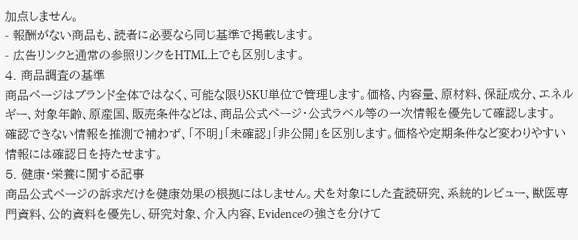加点しません。
- 報酬がない商品も、読者に必要なら同じ基準で掲載します。
- 広告リンクと通常の参照リンクをHTML上でも区別します。
4. 商品調査の基準
商品ページはブランド全体ではなく、可能な限りSKU単位で管理します。価格、内容量、原材料、保証成分、エネルギー、対象年齢、原産国、販売条件などは、商品公式ページ・公式ラベル等の一次情報を優先して確認します。
確認できない情報を推測で補わず、「不明」「未確認」「非公開」を区別します。価格や定期条件など変わりやすい情報には確認日を持たせます。
5. 健康・栄養に関する記事
商品公式ページの訴求だけを健康効果の根拠にはしません。犬を対象にした査読研究、系統的レビュー、獣医専門資料、公的資料を優先し、研究対象、介入内容、Evidenceの強さを分けて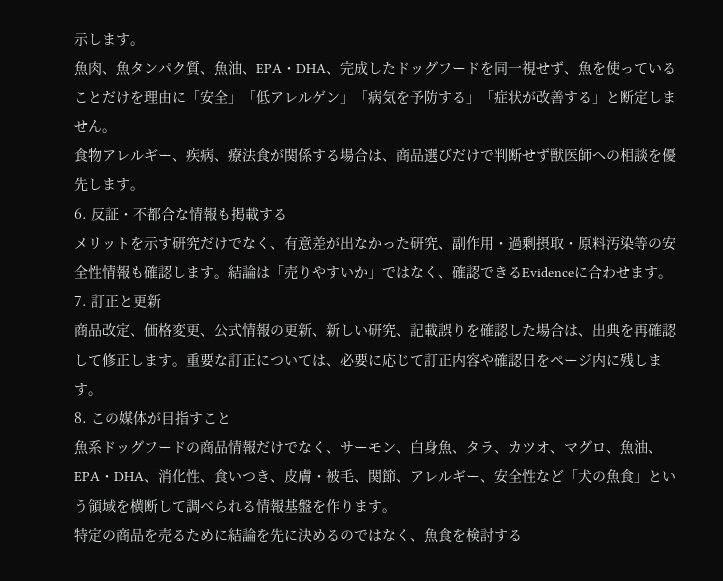示します。
魚肉、魚タンパク質、魚油、EPA・DHA、完成したドッグフードを同一視せず、魚を使っていることだけを理由に「安全」「低アレルゲン」「病気を予防する」「症状が改善する」と断定しません。
食物アレルギー、疾病、療法食が関係する場合は、商品選びだけで判断せず獣医師への相談を優先します。
6. 反証・不都合な情報も掲載する
メリットを示す研究だけでなく、有意差が出なかった研究、副作用・過剰摂取・原料汚染等の安全性情報も確認します。結論は「売りやすいか」ではなく、確認できるEvidenceに合わせます。
7. 訂正と更新
商品改定、価格変更、公式情報の更新、新しい研究、記載誤りを確認した場合は、出典を再確認して修正します。重要な訂正については、必要に応じて訂正内容や確認日をページ内に残します。
8. この媒体が目指すこと
魚系ドッグフードの商品情報だけでなく、サーモン、白身魚、タラ、カツオ、マグロ、魚油、EPA・DHA、消化性、食いつき、皮膚・被毛、関節、アレルギー、安全性など「犬の魚食」という領域を横断して調べられる情報基盤を作ります。
特定の商品を売るために結論を先に決めるのではなく、魚食を検討する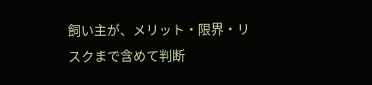飼い主が、メリット・限界・リスクまで含めて判断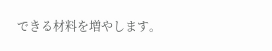できる材料を増やします。